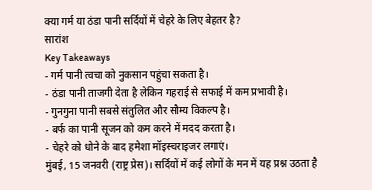क्या गर्म या ठंडा पानी सर्दियों में चेहरे के लिए बेहतर है?
सारांश
Key Takeaways
- गर्म पानी त्वचा को नुकसान पहुंचा सकता है।
- ठंडा पानी ताजगी देता है लेकिन गहराई से सफाई में कम प्रभावी है।
- गुनगुना पानी सबसे संतुलित और सौम्य विकल्प है।
- बर्फ का पानी सूजन को कम करने में मदद करता है।
- चेहरे को धोने के बाद हमेशा मॉइस्चराइजर लगाएं।
मुंबई, 15 जनवरी (राष्ट्र प्रेस)। सर्दियों में कई लोगों के मन में यह प्रश्न उठता है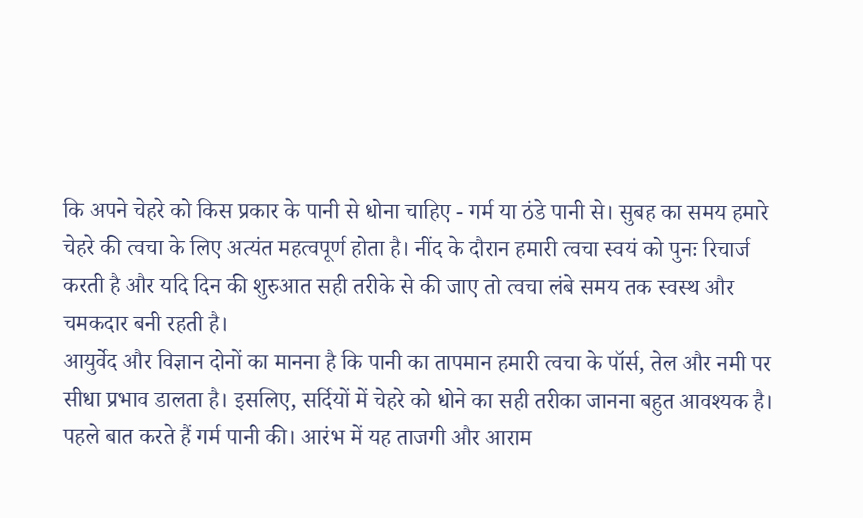कि अपने चेहरे को किस प्रकार के पानी से धोना चाहिए - गर्म या ठंडे पानी से। सुबह का समय हमारे चेहरे की त्वचा के लिए अत्यंत महत्वपूर्ण होता है। नींद के दौरान हमारी त्वचा स्वयं को पुनः रिचार्ज करती है और यदि दिन की शुरुआत सही तरीके से की जाए तो त्वचा लंबे समय तक स्वस्थ और चमकदार बनी रहती है।
आयुर्वेद और विज्ञान दोनों का मानना है कि पानी का तापमान हमारी त्वचा के पॉर्स, तेल और नमी पर सीधा प्रभाव डालता है। इसलिए, सर्दियों में चेहरे को धोने का सही तरीका जानना बहुत आवश्यक है।
पहले बात करते हैं गर्म पानी की। आरंभ में यह ताजगी और आराम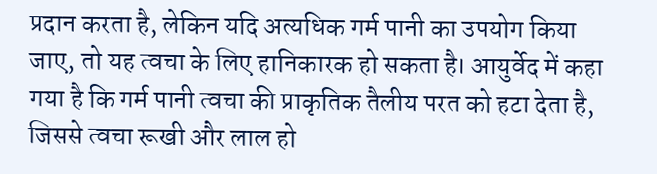प्रदान करता है, लेकिन यदि अत्यधिक गर्म पानी का उपयोग किया जाए, तो यह त्वचा के लिए हानिकारक हो सकता है। आयुर्वेद में कहा गया है कि गर्म पानी त्वचा की प्राकृतिक तैलीय परत को हटा देता है, जिससे त्वचा रूखी और लाल हो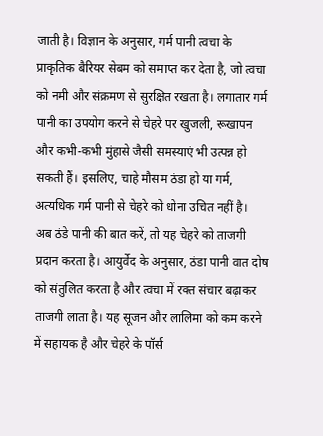जाती है। विज्ञान के अनुसार, गर्म पानी त्वचा के प्राकृतिक बैरियर सेबम को समाप्त कर देता है, जो त्वचा को नमी और संक्रमण से सुरक्षित रखता है। लगातार गर्म पानी का उपयोग करने से चेहरे पर खुजली, रूखापन और कभी-कभी मुंहासे जैसी समस्याएं भी उत्पन्न हो सकती हैं। इसलिए, चाहे मौसम ठंडा हो या गर्म, अत्यधिक गर्म पानी से चेहरे को धोना उचित नहीं है।
अब ठंडे पानी की बात करें, तो यह चेहरे को ताजगी प्रदान करता है। आयुर्वेद के अनुसार, ठंडा पानी वात दोष को संतुलित करता है और त्वचा में रक्त संचार बढ़ाकर ताजगी लाता है। यह सूजन और लालिमा को कम करने में सहायक है और चेहरे के पॉर्स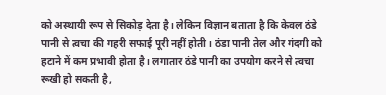को अस्थायी रूप से सिकोड़ देता है। लेकिन विज्ञान बताता है कि केवल ठंडे पानी से त्वचा की गहरी सफाई पूरी नहीं होती। ठंडा पानी तेल और गंदगी को हटाने में कम प्रभावी होता है। लगातार ठंडे पानी का उपयोग करने से त्वचा रूखी हो सकती है,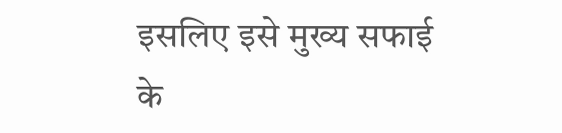इसलिए इसे मुख्य सफाई के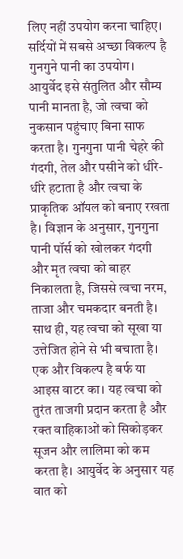लिए नहीं उपयोग करना चाहिए।
सर्दियों में सबसे अच्छा विकल्प है गुनगुने पानी का उपयोग। आयुर्वेद इसे संतुलित और सौम्य पानी मानता है, जो त्वचा को नुकसान पहुंचाए बिना साफ करता है। गुनगुना पानी चेहरे की गंदगी, तेल और पसीने को धीरे-धीरे हटाता है और त्वचा के प्राकृतिक ऑयल को बनाए रखता है। विज्ञान के अनुसार, गुनगुना पानी पॉर्स को खोलकर गंदगी और मृत त्वचा को बाहर निकालता है, जिससे त्वचा नरम, ताजा और चमकदार बनती है। साथ ही, यह त्वचा को सूखा या उत्तेजित होने से भी बचाता है।
एक और विकल्प है बर्फ या आइस वाटर का। यह त्वचा को तुरंत ताजगी प्रदान करता है और रक्त वाहिकाओं को सिकोड़कर सूजन और लालिमा को कम करता है। आयुर्वेद के अनुसार यह वात को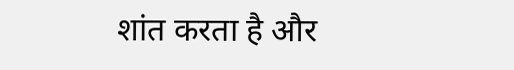शांत करता है और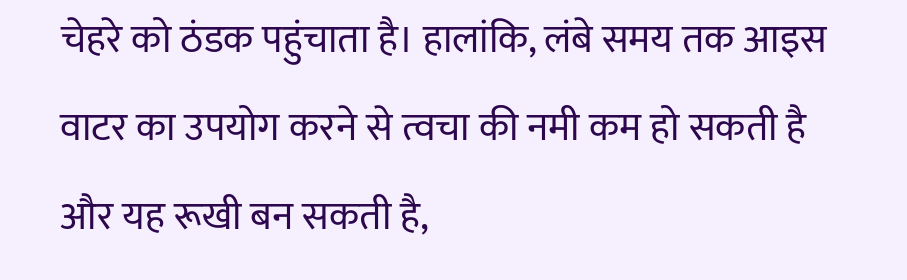चेहरे को ठंडक पहुंचाता है। हालांकि, लंबे समय तक आइस वाटर का उपयोग करने से त्वचा की नमी कम हो सकती है और यह रूखी बन सकती है,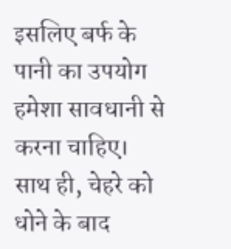इसलिए बर्फ के पानी का उपयोग हमेशा सावधानी से करना चाहिए। साथ ही, चेहरे को धोने के बाद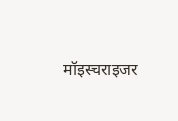मॉइस्चराइजर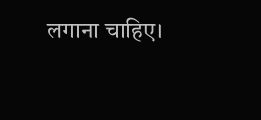लगाना चाहिए।